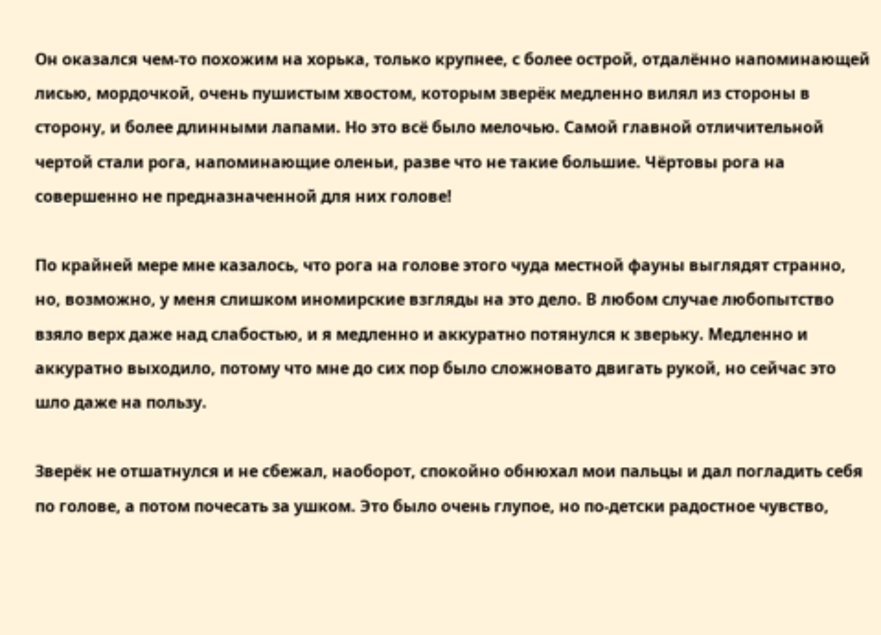Он оказался чем-то похожим на хорька, только крупнее, с более острой, отдалённо напоминающей лисью, мордочкой, очень пушистым хвостом, которым зверёк медленно вилял из стороны в сторону, и более длинными лапами. Но это всё было мелочью. Самой главной отличительной чертой стали рога, напоминающие оленьи, разве что не такие большие. Чёртовы рога на совершенно не предназначенной для них голове!

По крайней мере мне казалось, что рога на голове этого чуда местной фауны выглядят странно, но, возможно, у меня слишком иномирские взгляды на это дело. В любом случае любопытство взяло верх даже над слабостью, и я медленно и аккуратно потянулся к зверьку. Медленно и аккуратно выходило, потому что мне до сих пор было сложновато двигать рукой, но сейчас это шло даже на пользу.

Зверёк не отшатнулся и не сбежал, наоборот, спокойно обнюхал мои пальцы и дал погладить себя по голове, а потом почесать за ушком. Это было очень глупое, но по-детски радостное чувство,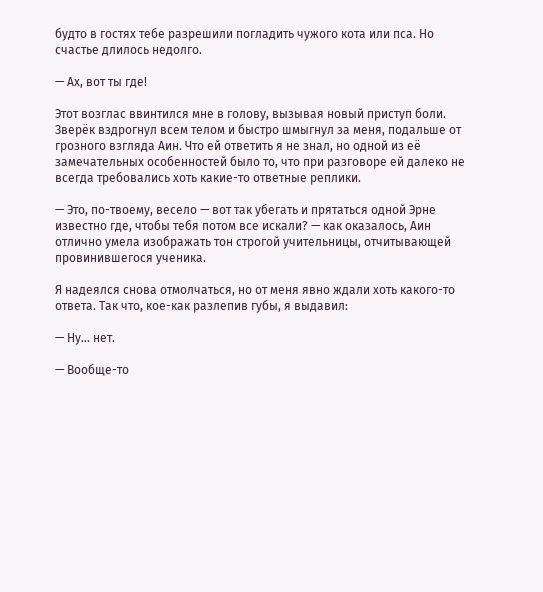будто в гостях тебе разрешили погладить чужого кота или пса. Но счастье длилось недолго.

— Ах, вот ты где!

Этот возглас ввинтился мне в голову, вызывая новый приступ боли. Зверёк вздрогнул всем телом и быстро шмыгнул за меня, подальше от грозного взгляда Аин. Что ей ответить я не знал, но одной из её замечательных особенностей было то, что при разговоре ей далеко не всегда требовались хоть какие-то ответные реплики.

— Это, по-твоему, весело — вот так убегать и прятаться одной Эрне известно где, чтобы тебя потом все искали? — как оказалось, Аин отлично умела изображать тон строгой учительницы, отчитывающей провинившегося ученика.

Я надеялся снова отмолчаться, но от меня явно ждали хоть какого-то ответа. Так что, кое-как разлепив губы, я выдавил:

— Ну… нет.

— Вообще-то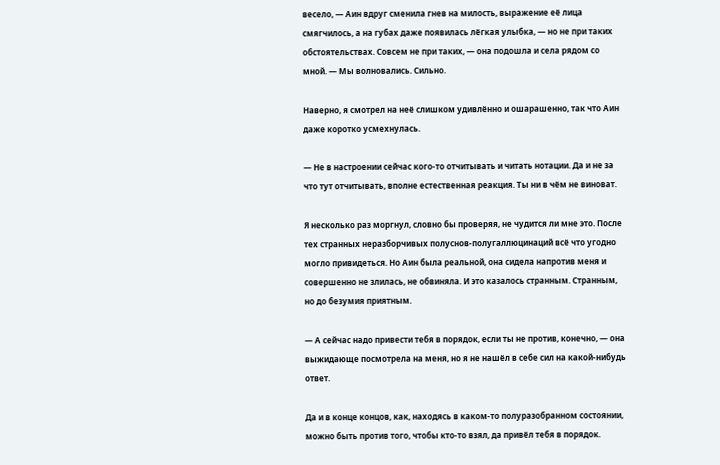весело, — Аин вдруг сменила гнев на милость, выражение её лица смягчилось, а на губах даже появилась лёгкая улыбка, — но не при таких обстоятельствах. Совсем не при таких, — она подошла и села рядом со мной. — Мы волновались. Сильно.

Наверно, я смотрел на неё слишком удивлённо и ошарашенно, так что Аин даже коротко усмехнулась.

— Не в настроении сейчас кого-то отчитывать и читать нотации. Да и не за что тут отчитывать, вполне естественная реакция. Ты ни в чём не виноват.

Я несколько раз моргнул, словно бы проверяя, не чудится ли мне это. После тех странных неразборчивых полуснов-полугаллюцинаций всё что угодно могло привидеться. Но Аин была реальной, она сидела напротив меня и совершенно не злилась, не обвиняла. И это казалось странным. Странным, но до безумия приятным.

— А сейчас надо привести тебя в порядок, если ты не против, конечно, — она выжидающе посмотрела на меня, но я не нашёл в себе сил на какой-нибудь ответ.

Да и в конце концов, как, находясь в каком-то полуразобранном состоянии, можно быть против того, чтобы кто-то взял, да привёл тебя в порядок.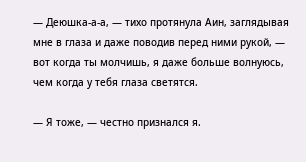— Деюшка-а-а, — тихо протянула Аин, заглядывая мне в глаза и даже поводив перед ними рукой, — вот когда ты молчишь, я даже больше волнуюсь, чем когда у тебя глаза светятся.

— Я тоже, — честно признался я.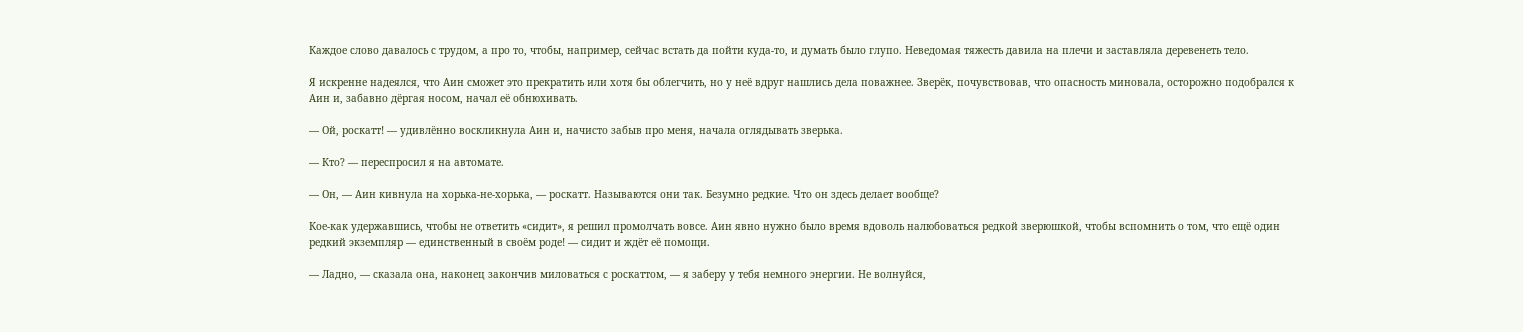Каждое слово давалось с трудом, а про то, чтобы, например, сейчас встать да пойти куда-то, и думать было глупо. Неведомая тяжесть давила на плечи и заставляла деревенеть тело.

Я искренне надеялся, что Аин сможет это прекратить или хотя бы облегчить, но у неё вдруг нашлись дела поважнее. Зверёк, почувствовав, что опасность миновала, осторожно подобрался к Аин и, забавно дёргая носом, начал её обнюхивать.

— Ой, роскатт! — удивлённо воскликнула Аин и, начисто забыв про меня, начала оглядывать зверька.

— Кто? — переспросил я на автомате.

— Он, — Аин кивнула на хорька-не-хорька, — роскатт. Называются они так. Безумно редкие. Что он здесь делает вообще?

Кое-как удержавшись, чтобы не ответить «сидит», я решил промолчать вовсе. Аин явно нужно было время вдоволь налюбоваться редкой зверюшкой, чтобы вспомнить о том, что ещё один редкий экземпляр — единственный в своём роде! — сидит и ждёт её помощи.

— Ладно, — сказала она, наконец закончив миловаться с роскаттом, — я заберу у тебя немного энергии. Не волнуйся,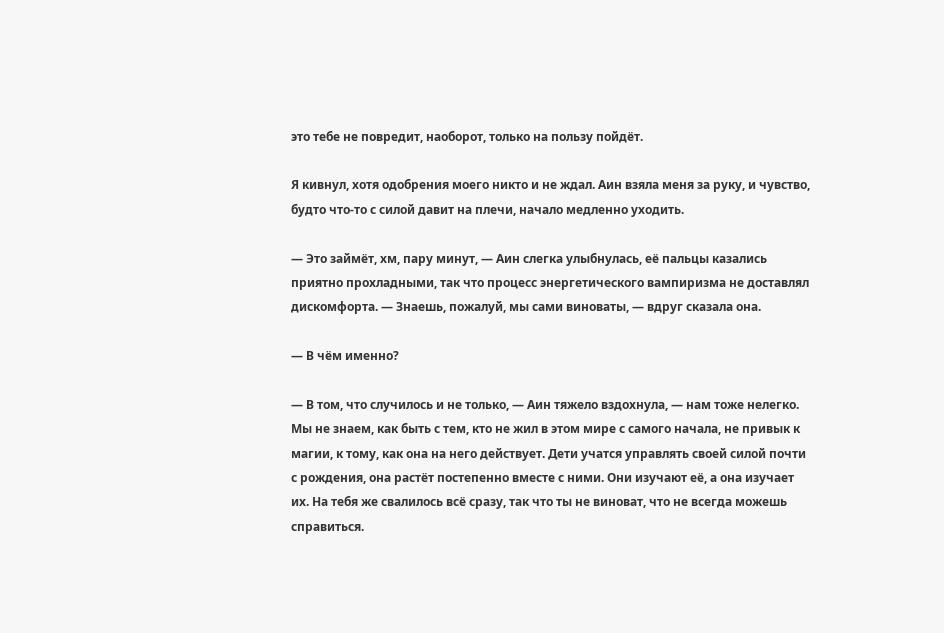это тебе не повредит, наоборот, только на пользу пойдёт.

Я кивнул, хотя одобрения моего никто и не ждал. Аин взяла меня за руку, и чувство, будто что-то с силой давит на плечи, начало медленно уходить.

— Это займёт, хм, пару минут, — Аин слегка улыбнулась, её пальцы казались приятно прохладными, так что процесс энергетического вампиризма не доставлял дискомфорта. — Знаешь, пожалуй, мы сами виноваты, — вдруг сказала она.

— В чём именно?

— В том, что случилось и не только, — Аин тяжело вздохнула, — нам тоже нелегко. Мы не знаем, как быть с тем, кто не жил в этом мире с самого начала, не привык к магии, к тому, как она на него действует. Дети учатся управлять своей силой почти с рождения, она растёт постепенно вместе с ними. Они изучают её, а она изучает их. На тебя же свалилось всё сразу, так что ты не виноват, что не всегда можешь справиться.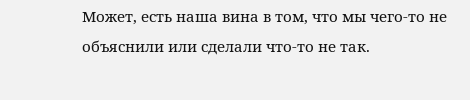Может, есть наша вина в том, что мы чего-то не объяснили или сделали что-то не так.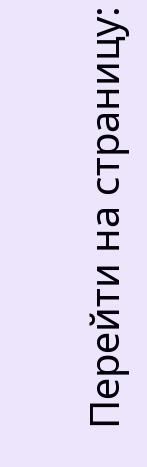Перейти на страницу: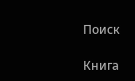Поиск

Книга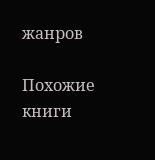жанров

Похожие книги